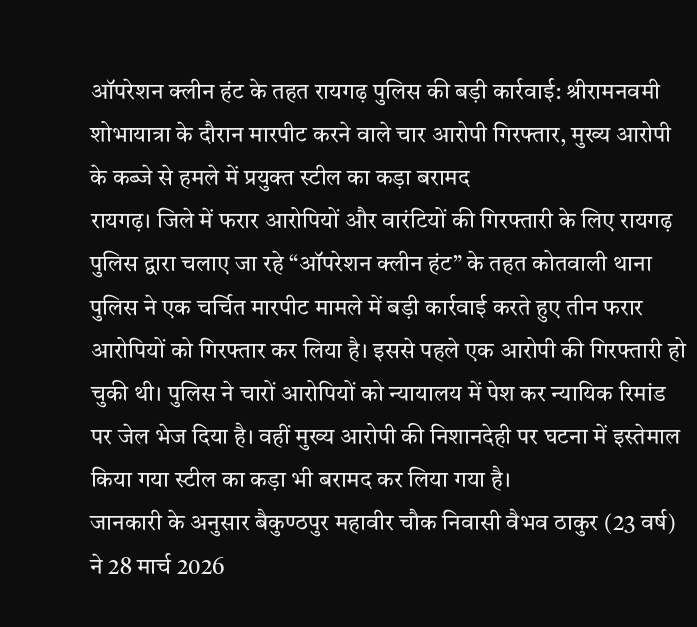ऑपरेशन क्लीन हंट के तहत रायगढ़ पुलिस की बड़ी कार्रवाई: श्रीरामनवमी शोभायात्रा के दौरान मारपीट करने वाले चार आरोपी गिरफ्तार, मुख्य आरोपी के कब्जे से हमले में प्रयुक्त स्टील का कड़ा बरामद
रायगढ़। जिले में फरार आरोपियों और वारंटियों की गिरफ्तारी के लिए रायगढ़ पुलिस द्वारा चलाए जा रहे “ऑपरेशन क्लीन हंट” के तहत कोतवाली थाना पुलिस ने एक चर्चित मारपीट मामले में बड़ी कार्रवाई करते हुए तीन फरार आरोपियों को गिरफ्तार कर लिया है। इससे पहले एक आरोपी की गिरफ्तारी हो चुकी थी। पुलिस ने चारों आरोपियों को न्यायालय में पेश कर न्यायिक रिमांड पर जेल भेज दिया है। वहीं मुख्य आरोपी की निशानदेही पर घटना में इस्तेमाल किया गया स्टील का कड़ा भी बरामद कर लिया गया है।
जानकारी के अनुसार बैकुण्ठपुर महावीर चौक निवासी वैभव ठाकुर (23 वर्ष) ने 28 मार्च 2026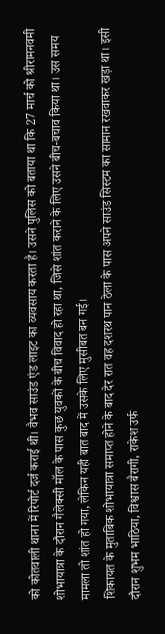को कोतवाली थाना में रिपोर्ट दर्ज कराई थी। वैभव साउंड एंड लाइट का व्यवसाय करता है। उसने पुलिस को बताया था कि 27 मार्च को श्रीरामनवमी शोभायात्रा के दौरान गैलेक्सी मॉल के पास कुछ युवकों के बीच विवाद हो रहा था, जिसे शांत कराने के लिए उसने बीच-बचाव किया था। उस समय मामला तो शांत हो गया, लेकिन यही बात बाद में उसके लिए मुसीबत बन गई।
शिकायत के मुताबिक शोभायात्रा समाप्त होने के बाद देर रात वह दशरथ पान ठेला के पास अपने साउंड सिस्टम का सामान रखवाकर खड़ा था। इसी दौरान शुभम भाठिया, विश्वास बैरागी, राकेश उर्फ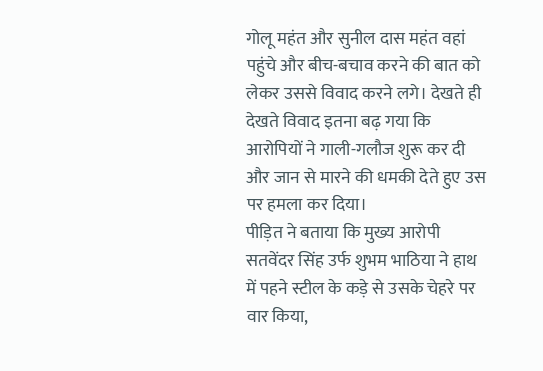गोलू महंत और सुनील दास महंत वहां पहुंचे और बीच-बचाव करने की बात को लेकर उससे विवाद करने लगे। देखते ही देखते विवाद इतना बढ़ गया कि आरोपियों ने गाली-गलौज शुरू कर दी और जान से मारने की धमकी देते हुए उस पर हमला कर दिया।
पीड़ित ने बताया कि मुख्य आरोपी सतवेंदर सिंह उर्फ शुभम भाठिया ने हाथ में पहने स्टील के कड़े से उसके चेहरे पर वार किया,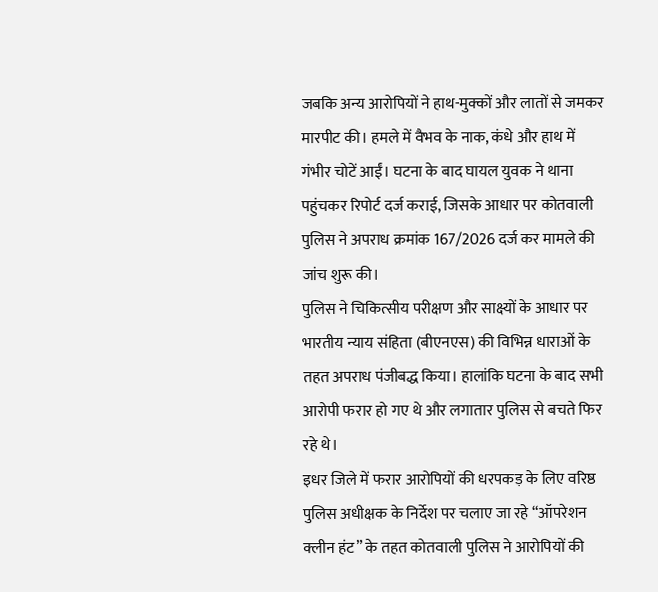जबकि अन्य आरोपियों ने हाथ-मुक्कों और लातों से जमकर मारपीट की। हमले में वैभव के नाक, कंधे और हाथ में गंभीर चोटें आईं। घटना के बाद घायल युवक ने थाना पहुंचकर रिपोर्ट दर्ज कराई, जिसके आधार पर कोतवाली पुलिस ने अपराध क्रमांक 167/2026 दर्ज कर मामले की जांच शुरू की।
पुलिस ने चिकित्सीय परीक्षण और साक्ष्यों के आधार पर भारतीय न्याय संहिता (बीएनएस) की विभिन्न धाराओं के तहत अपराध पंजीबद्ध किया। हालांकि घटना के बाद सभी आरोपी फरार हो गए थे और लगातार पुलिस से बचते फिर रहे थे।
इधर जिले में फरार आरोपियों की धरपकड़ के लिए वरिष्ठ पुलिस अधीक्षक के निर्देश पर चलाए जा रहे “ऑपरेशन क्लीन हंट” के तहत कोतवाली पुलिस ने आरोपियों की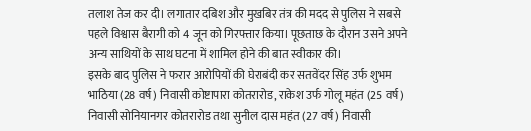तलाश तेज कर दी। लगातार दबिश और मुखबिर तंत्र की मदद से पुलिस ने सबसे पहले विश्वास बैरागी को 4 जून को गिरफ्तार किया। पूछताछ के दौरान उसने अपने अन्य साथियों के साथ घटना में शामिल होने की बात स्वीकार की।
इसके बाद पुलिस ने फरार आरोपियों की घेराबंदी कर सतवेंदर सिंह उर्फ शुभम भाठिया (28 वर्ष) निवासी कोष्टापारा कोतरारोड, राकेश उर्फ गोलू महंत (25 वर्ष) निवासी सोनियानगर कोतरारोड तथा सुनील दास महंत (27 वर्ष) निवासी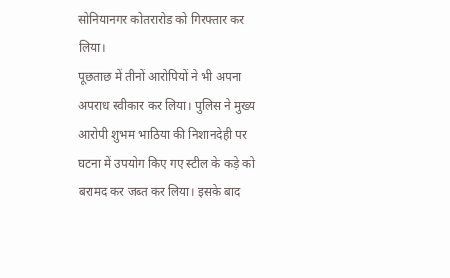सोनियानगर कोतरारोड को गिरफ्तार कर लिया।
पूछताछ में तीनों आरोपियों ने भी अपना अपराध स्वीकार कर लिया। पुलिस ने मुख्य आरोपी शुभम भाठिया की निशानदेही पर घटना में उपयोग किए गए स्टील के कड़े को बरामद कर जब्त कर लिया। इसके बाद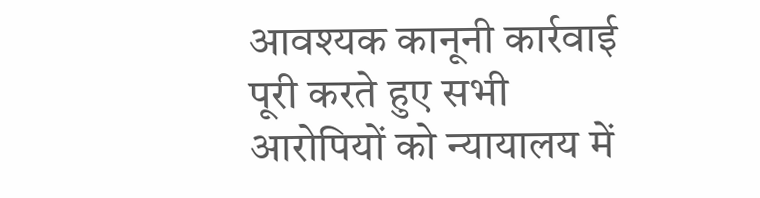आवश्यक कानूनी कार्रवाई पूरी करते हुए सभी आरोपियों को न्यायालय में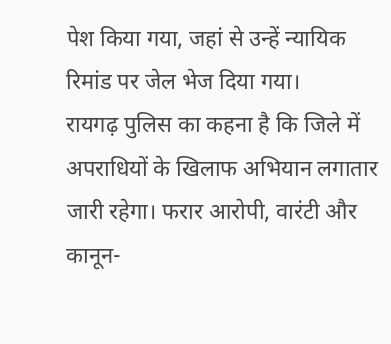पेश किया गया, जहां से उन्हें न्यायिक रिमांड पर जेल भेज दिया गया।
रायगढ़ पुलिस का कहना है कि जिले में अपराधियों के खिलाफ अभियान लगातार जारी रहेगा। फरार आरोपी, वारंटी और कानून-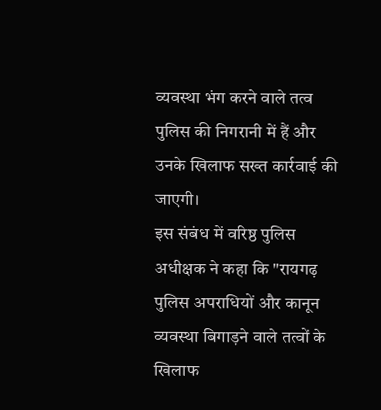व्यवस्था भंग करने वाले तत्व पुलिस की निगरानी में हैं और उनके खिलाफ सख्त कार्रवाई की जाएगी।
इस संबंध में वरिष्ठ पुलिस अधीक्षक ने कहा कि "रायगढ़ पुलिस अपराधियों और कानून व्यवस्था बिगाड़ने वाले तत्वों के खिलाफ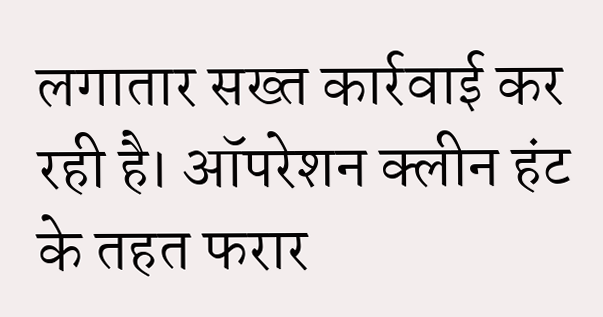लगातार सख्त कार्रवाई कर रही है। ऑपरेशन क्लीन हंट के तहत फरार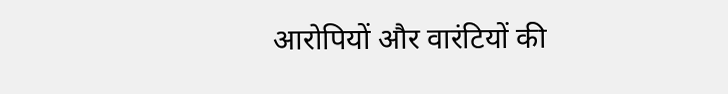आरोपियों और वारंटियों की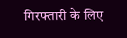गिरफ्तारी के लिए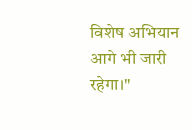विशेष अभियान आगे भी जारी रहेगा।"